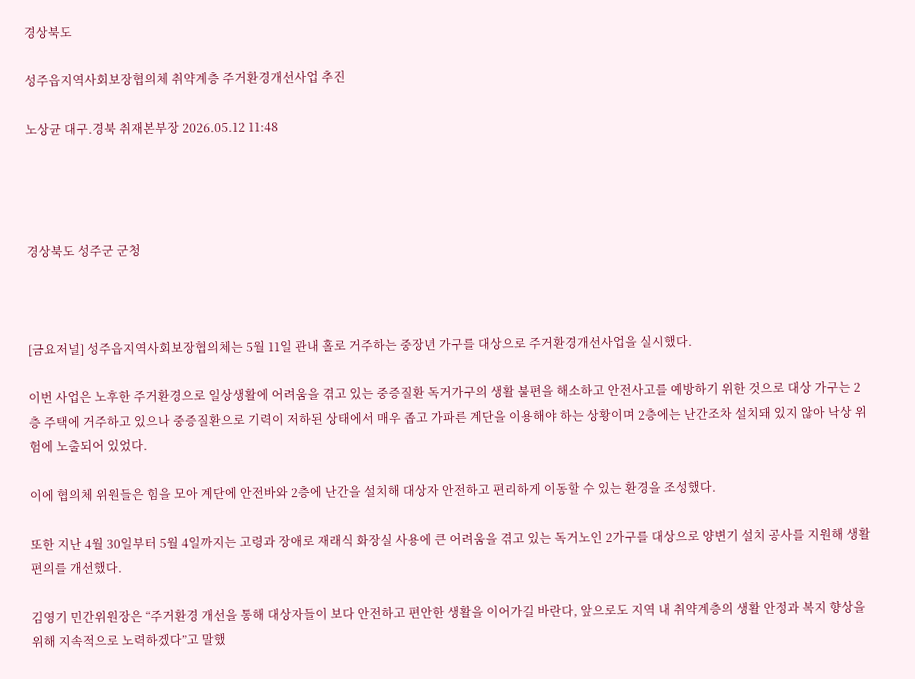경상북도

성주읍지역사회보장협의체 취약계층 주거환경개선사업 추진

노상균 대구.경북 취재본부장 2026.05.12 11:48




경상북도 성주군 군청



[금요저널] 성주읍지역사회보장협의체는 5월 11일 관내 홀로 거주하는 중장년 가구를 대상으로 주거환경개선사업을 실시했다.

이번 사업은 노후한 주거환경으로 일상생활에 어려움을 겪고 있는 중증질환 독거가구의 생활 불편을 해소하고 안전사고를 예방하기 위한 것으로 대상 가구는 2층 주택에 거주하고 있으나 중증질환으로 기력이 저하된 상태에서 매우 좁고 가파른 계단을 이용해야 하는 상황이며 2층에는 난간조차 설치돼 있지 않아 낙상 위험에 노출되어 있었다.

이에 협의체 위원들은 힘을 모아 계단에 안전바와 2층에 난간을 설치해 대상자 안전하고 편리하게 이동할 수 있는 환경을 조성했다.

또한 지난 4월 30일부터 5월 4일까지는 고령과 장애로 재래식 화장실 사용에 큰 어려움을 겪고 있는 독거노인 2가구를 대상으로 양변기 설치 공사를 지원해 생활 편의를 개선했다.

김영기 민간위원장은 “주거환경 개선을 통해 대상자들이 보다 안전하고 편안한 생활을 이어가길 바란다, 앞으로도 지역 내 취약계층의 생활 안정과 복지 향상을 위해 지속적으로 노력하겠다”고 말했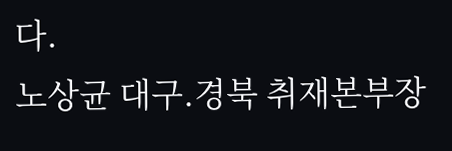다.
노상균 대구.경북 취재본부장